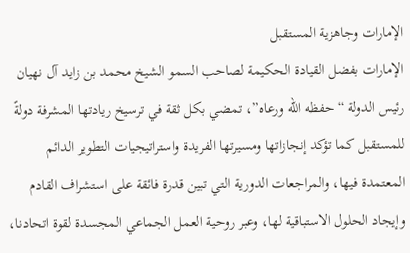الإمارات وجاهزية المستقبل
الإمارات بفضل القيادة الحكيمة لصاحب السمو الشيخ محمد بن زايد آل نهيان رئيس الدولة “حفظه الله ورعاه”، تمضي بكل ثقة في ترسيخ ريادتها المشرفة دولةً للمستقبل كما تؤكد إنجازاتها ومسيرتها الفريدة واستراتيجيات التطوير الدائم المعتمدة فيها، والمراجعات الدورية التي تبين قدرة فائقة على استشراف القادم وإيجاد الحلول الاستباقية لها، وعبر روحية العمل الجماعي المجسدة لقوة اتحادنا،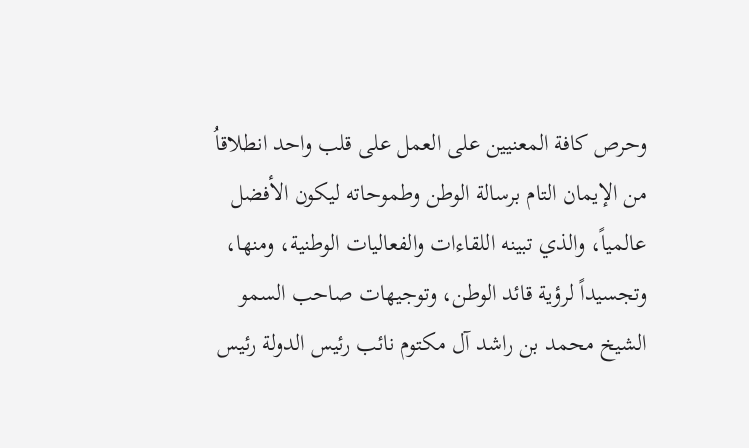وحرص كافة المعنيين على العمل على قلب واحد انطلاقاُ من الإيمان التام برسالة الوطن وطموحاته ليكون الأفضل عالمياً، والذي تبينه اللقاءات والفعاليات الوطنية، ومنها، وتجسيداً لرؤية قائد الوطن، وتوجيهات صاحب السمو الشيخ محمد بن راشد آل مكتوم نائب رئيس الدولة رئيس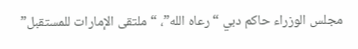مجلس الوزراء حاكم دبي “رعاه الله”، “ملتقى الإمارات للمستقبل”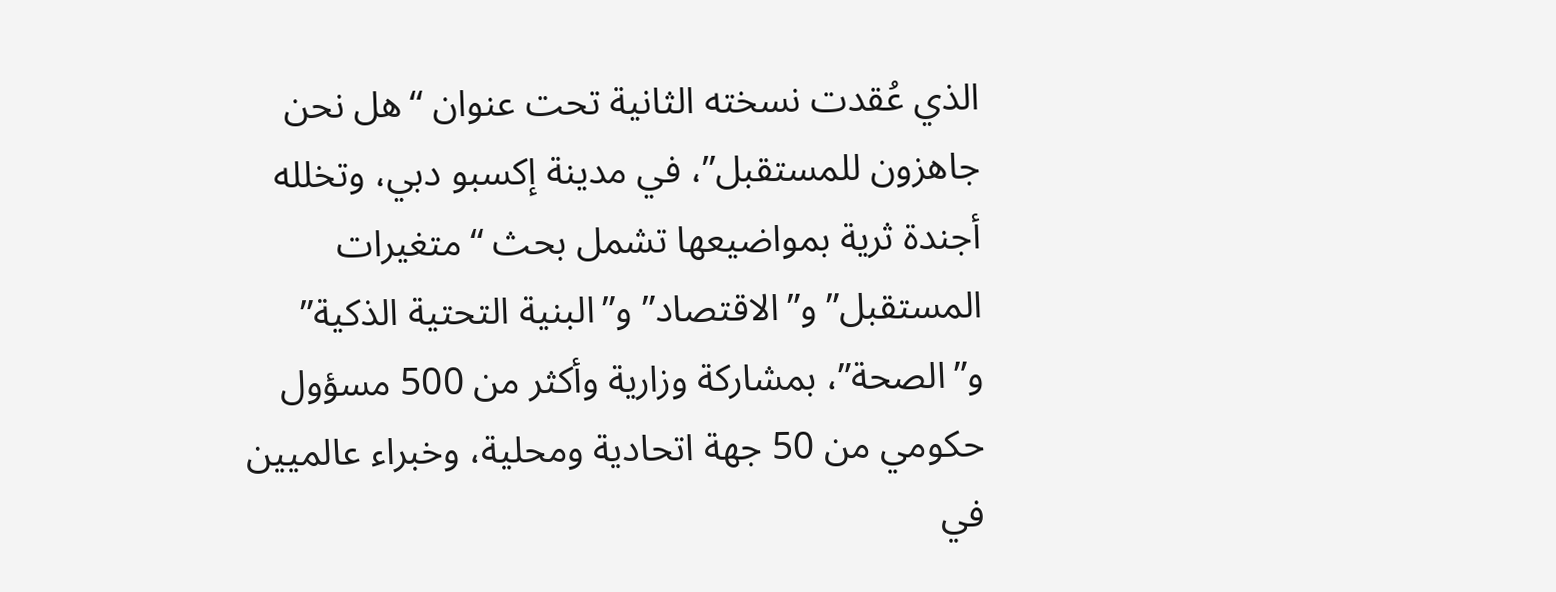الذي عُقدت نسخته الثانية تحت عنوان “هل نحن جاهزون للمستقبل”، في مدينة إكسبو دبي، وتخلله أجندة ثرية بمواضيعها تشمل بحث “متغيرات المستقبل” و”الاقتصاد” و”البنية التحتية الذكية” و”الصحة”، بمشاركة وزارية وأكثر من 500 مسؤول حكومي من 50 جهة اتحادية ومحلية، وخبراء عالميين في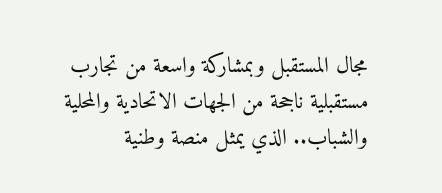مجال المستقبل وبمشاركة واسعة من تجارب مستقبلية ناجحة من الجهات الاتحادية والمحلية والشباب.. الذي يمثل منصة وطنية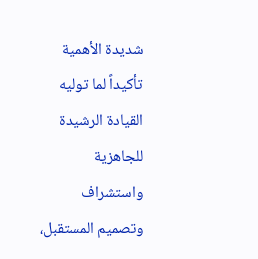شديدة الأهمية تأكيداً لما توليه القيادة الرشيدة للجاهزية واستشراف وتصميم المستقبل،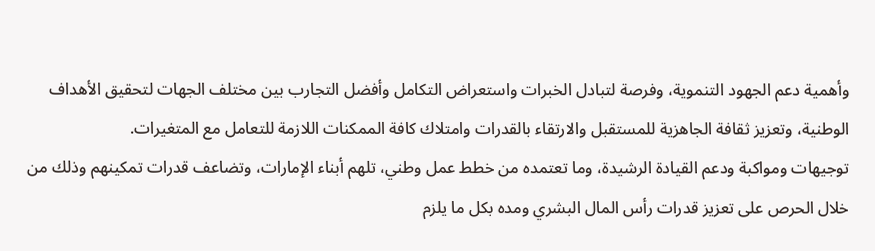وأهمية دعم الجهود التنموية، وفرصة لتبادل الخبرات واستعراض التكامل وأفضل التجارب بين مختلف الجهات لتحقيق الأهداف الوطنية، وتعزيز ثقافة الجاهزية للمستقبل والارتقاء بالقدرات وامتلاك كافة الممكنات اللازمة للتعامل مع المتغيرات.
توجيهات ومواكبة ودعم القيادة الرشيدة، وما تعتمده من خطط عمل وطني، تلهم أبناء الإمارات، وتضاعف قدرات تمكينهم وذلك من خلال الحرص على تعزيز قدرات رأس المال البشري ومده بكل ما يلزم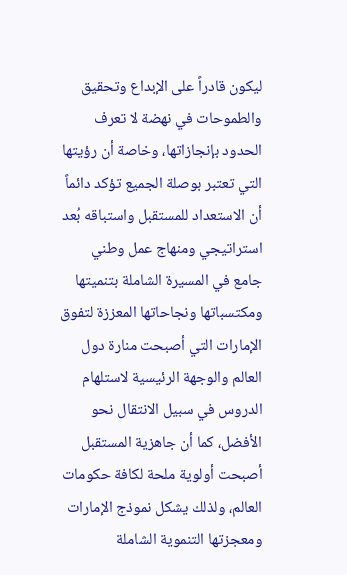ليكون قادراً على الإبداع وتحقيق والطموحات في نهضة لا تعرف الحدود بإنجازاتها، وخاصة أن رؤيتها التي تعتبر بوصلة الجميع تؤكد دائماً أن الاستعداد للمستقبل واستباقه بُعد استراتيجي ومنهاج عمل وطني جامع في المسيرة الشاملة بتنميتها ومكتسباتها ونجاحاتها المعززة لتفوق الإمارات التي أصبحت منارة دول العالم والوجهة الرئيسية لاستلهام الدروس في سبيل الانتقال نحو الأفضل، كما أن جاهزية المستقبل أصبحت أولوية ملحة لكافة حكومات العالم، ولذلك يشكل نموذج الإمارات ومعجزتها التنموية الشاملة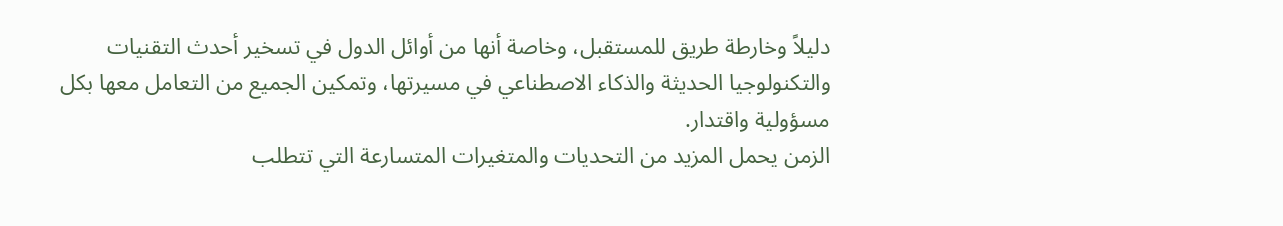دليلاً وخارطة طريق للمستقبل، وخاصة أنها من أوائل الدول في تسخير أحدث التقنيات والتكنولوجيا الحديثة والذكاء الاصطناعي في مسيرتها، وتمكين الجميع من التعامل معها بكل مسؤولية واقتدار.
الزمن يحمل المزيد من التحديات والمتغيرات المتسارعة التي تتطلب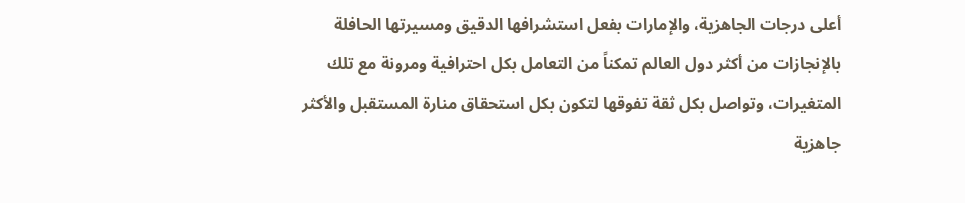أعلى درجات الجاهزية، والإمارات بفعل استشرافها الدقيق ومسيرتها الحافلة بالإنجازات من أكثر دول العالم تمكناً من التعامل بكل احترافية ومرونة مع تلك المتغيرات، وتواصل بكل ثقة تفوقها لتكون بكل استحقاق منارة المستقبل والأكثر جاهزية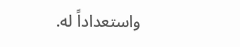واستعداداً له.